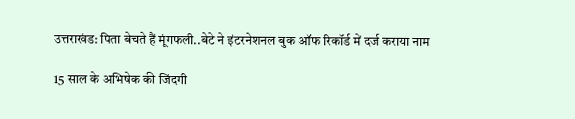उत्तराखंड: पिता बेचते हैं मूंगफली..बेटे ने इंटरनेशनल बुक ऑफ रिकॉर्ड में दर्ज कराया नाम

15 साल के अभिषेक की जिंदगी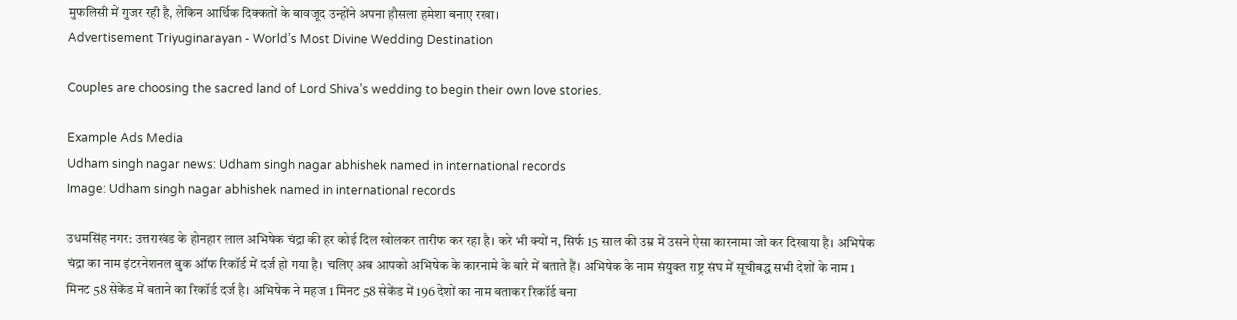मुफलिसी में गुजर रही है, लेकिन आर्थिक दिक्कतों के बावजूद उन्होंने अपना हौसला हमेशा बनाए रखा।
Advertisement Triyuginarayan - World’s Most Divine Wedding Destination

Couples are choosing the sacred land of Lord Shiva’s wedding to begin their own love stories.

Example Ads Media
Udham singh nagar news: Udham singh nagar abhishek named in international records
Image: Udham singh nagar abhishek named in international records

उधमसिंह नगर: उत्तराखंड के होनहार लाल अभिषेक चंद्रा की हर कोई दिल खोलकर तारीफ कर रहा है। करे भी क्यों न, सिर्फ 15 साल की उम्र में उसने ऐसा कारनामा जो कर दिखाया है। अभिषेक चंद्रा का नाम इंटरनेशनल बुक ऑफ रिकॉर्ड में दर्ज हो गया है। चलिए अब आपको अभिषेक के कारनामे के बारे में बताते हैं। अभिषेक के नाम संयुक्त राष्ट्र संघ में सूचीबद्ध सभी देशों के नाम 1 मिनट 58 सेकेंड में बताने का रिकॉर्ड दर्ज है। अभिषेक ने महज 1 मिनट 58 सेकेंड में 196 देशों का नाम बताकर रिकॉर्ड बना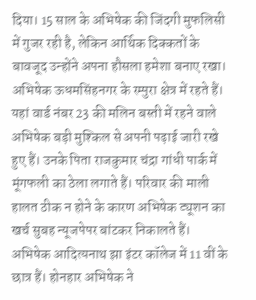दिया। 15 साल के अभिषेक की जिंदगी मुफलिसी में गुजर रही है, लेकिन आर्थिक दिक्कतों के बावजूद उन्होंने अपना हौसला हमेशा बनाए रखा। अभिषेक ऊधमसिंहनगर के रम्पुरा क्षेत्र में रहते हैं। यहां वार्ड नंबर 23 की मलिन बस्ती में रहने वाले अभिषेक बड़ी मुश्किल से अपनी पढ़ाई जारी रखे हुए हैं। उनके पिता राजकुमार चंद्रा गांधी पार्क में मूंगफली का ठेला लगाते हैं। परिवार की माली हालत ठीक न होने के कारण अभिषेक ट्यूशन का खर्च सुबह न्यूजपेपर बांटकर निकालते हैं। अभिषेक आदित्यनाथ झा इंटर कॉलेज में 11 वीं के छात्र हैं। होनहार अभिषेक ने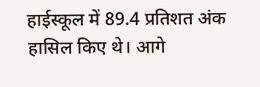हाईस्कूल में 89.4 प्रतिशत अंक हासिल किए थे। आगे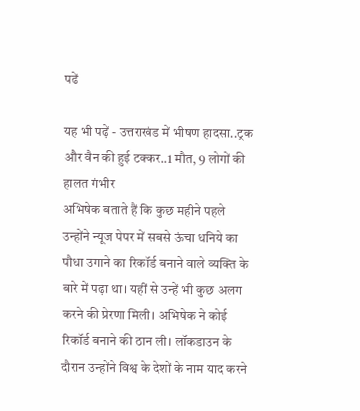पढें

यह भी पढ़ें - उत्तराखंड में भीषण हादसा..ट्रक और वैन की हुई टक्कर..1 मौत, 9 लोगों की हालत गंभीर
अभिषेक बताते हैं कि कुछ महीने पहले उन्होंने न्यूज पेपर में सबसे ऊंचा धनिये का पौधा उगाने का रिकॉर्ड बनाने वाले व्यक्ति के बारे में पढ़ा था। यहीं से उन्हें भी कुछ अलग करने की प्रेरणा मिली। अभिषेक ने कोई रिकॉर्ड बनाने की ठान ली। लॉकडाउन के दौरान उन्होंने विश्व के देशों के नाम याद करने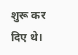शुरू कर दिए थे।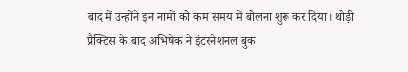बाद में उन्होंने इन नामों को कम समय में बोलना शुरू कर दिया। थोड़ी प्रैक्टिस के बाद अभिषेक ने इंटरनेशनल बुक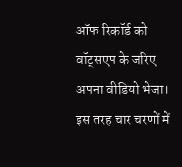ऑफ रिकॉर्ड को वॉट्सएप के जरिए अपना वीडियो भेजा। इस तरह चार चरणों में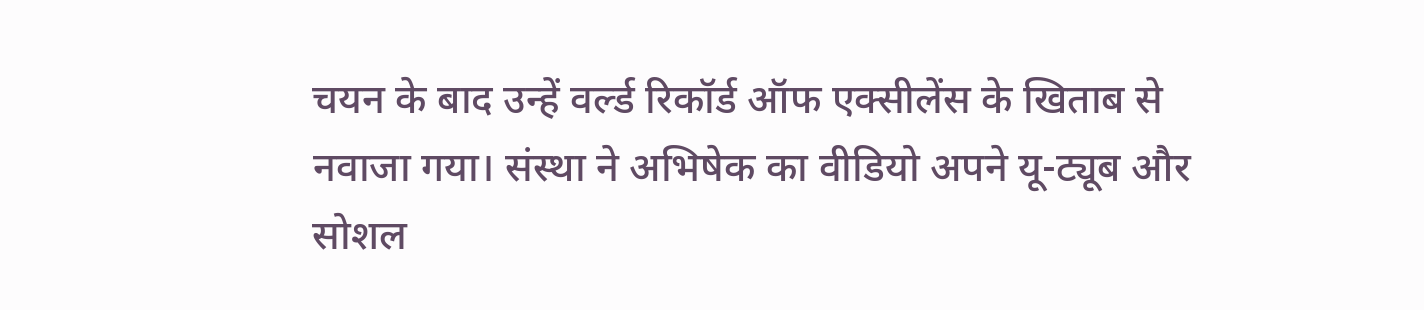चयन के बाद उन्हें वर्ल्ड रिकॉर्ड ऑफ एक्सीलेंस के खिताब से नवाजा गया। संस्था ने अभिषेक का वीडियो अपने यू-ट्यूब और सोशल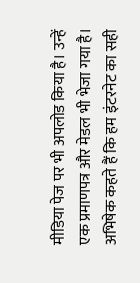मीडिया पेज पर भी अपलोड किया है। उन्हें एक प्रमाणपत्र और मेडल भी भेजा गया है। अभिषेक कहते हैं कि हम इंटरनेट का सही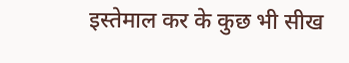इस्तेमाल कर के कुछ भी सीख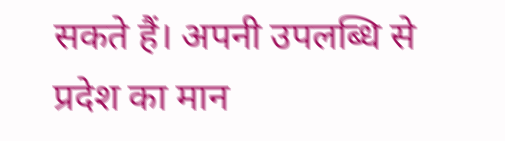सकते हैं। अपनी उपलब्धि से प्रदेश का मान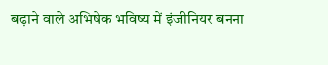बढ़ाने वाले अभिषेक भविष्य में इंजीनियर बनना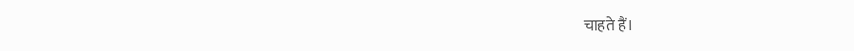चाहते हैं।